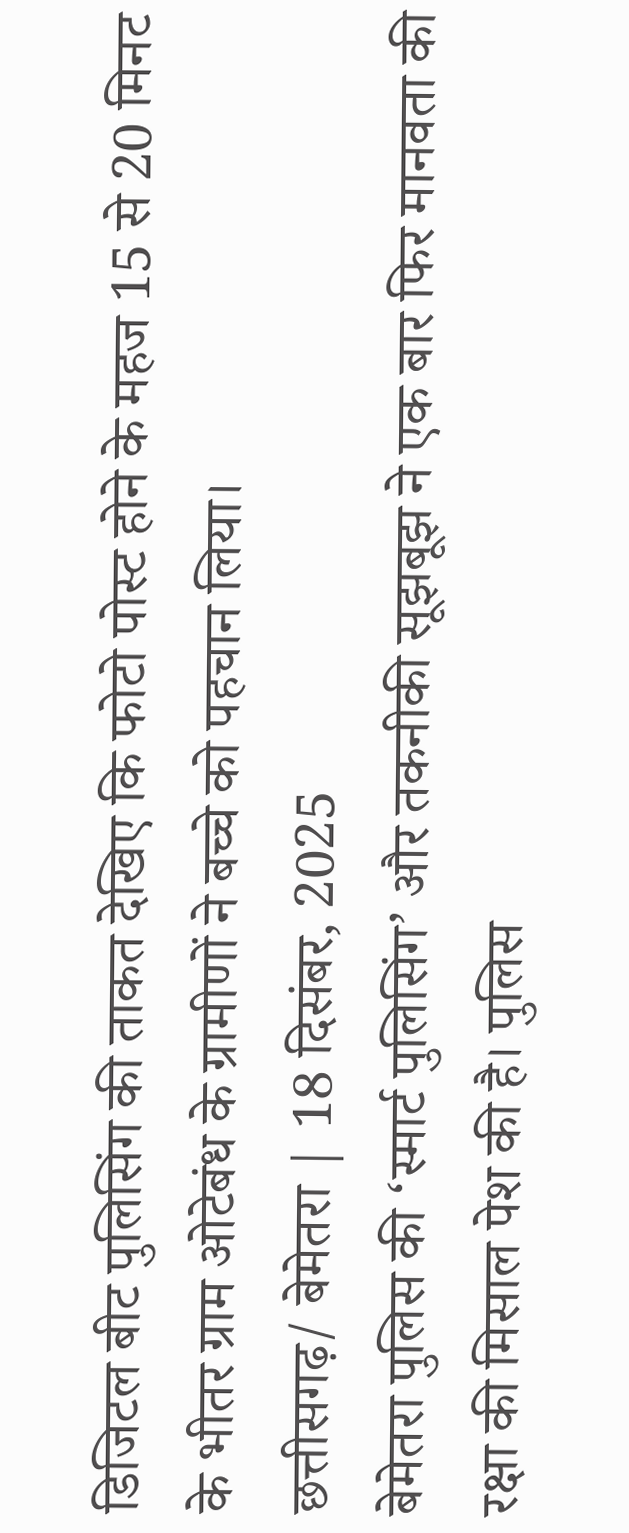डिजिटल बीट पुलिसिंग की ताकत देखिए कि फोटो पोस्ट होने के महज 15 से 20 मिनट के भीतर ग्राम ओटेबंध के ग्रामीणों ने बच्चे को पहचान लिया।
छत्तीसगढ़/ बेमेतरा | 18 दिसंबर, 2025
बेमेतरा पुलिस की ‘स्मार्ट पुलिसिंग’ और तकनीकी सूझबूझ ने एक बार फिर मानवता की रक्षा की मिसाल पेश की है। पुलिस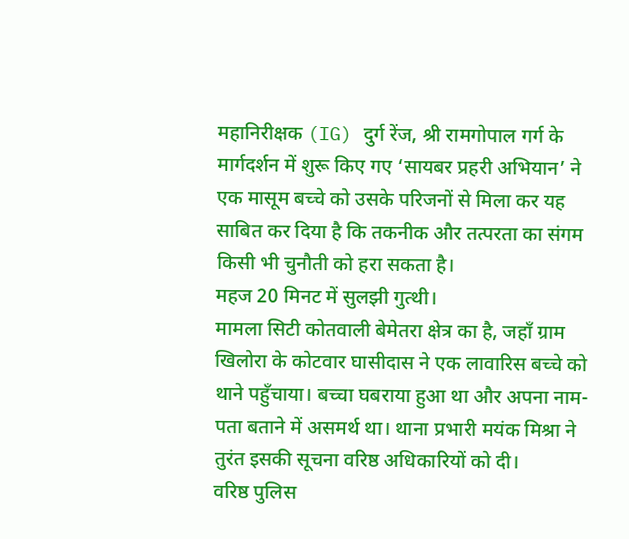महानिरीक्षक (IG) दुर्ग रेंज, श्री रामगोपाल गर्ग के मार्गदर्शन में शुरू किए गए ‘सायबर प्रहरी अभियान’ ने एक मासूम बच्चे को उसके परिजनों से मिला कर यह साबित कर दिया है कि तकनीक और तत्परता का संगम किसी भी चुनौती को हरा सकता है।
महज 20 मिनट में सुलझी गुत्थी।
मामला सिटी कोतवाली बेमेतरा क्षेत्र का है, जहाँ ग्राम खिलोरा के कोटवार घासीदास ने एक लावारिस बच्चे को थाने पहुँचाया। बच्चा घबराया हुआ था और अपना नाम-पता बताने में असमर्थ था। थाना प्रभारी मयंक मिश्रा ने तुरंत इसकी सूचना वरिष्ठ अधिकारियों को दी।
वरिष्ठ पुलिस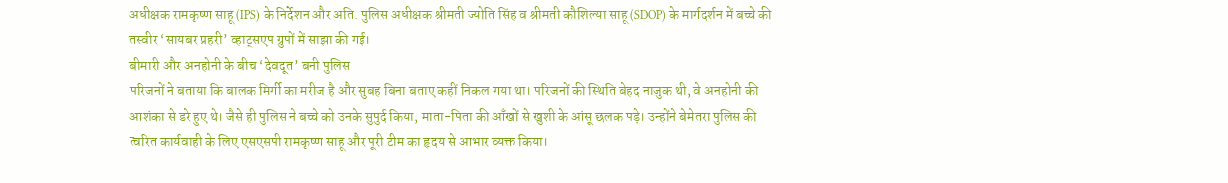अधीक्षक रामकृष्ण साहू (IPS) के निर्देशन और अति. पुलिस अधीक्षक श्रीमती ज्योति सिंह व श्रीमती कौशिल्या साहू (SDOP) के मार्गदर्शन में बच्चे की तस्वीर ‘सायबर प्रहरी’ व्हाट्सएप ग्रुपों में साझा की गई।
बीमारी और अनहोनी के बीच ‘देवदूत’ बनी पुलिस
परिजनों ने बताया कि बालक मिर्गी का मरीज है और सुबह बिना बताए कहीं निकल गया था। परिजनों की स्थिति बेहद नाजुक थी, वे अनहोनी की आशंका से डरे हुए थे। जैसे ही पुलिस ने बच्चे को उनके सुपुर्द किया, माता-पिता की आँखों से खुशी के आंसू छलक पड़े। उन्होंने बेमेतरा पुलिस की त्वरित कार्यवाही के लिए एसएसपी रामकृष्ण साहू और पूरी टीम का हृदय से आभार व्यक्त किया।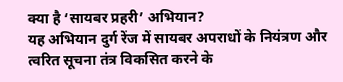क्या है ‘सायबर प्रहरी’ अभियान?
यह अभियान दुर्ग रेंज में सायबर अपराधों के नियंत्रण और त्वरित सूचना तंत्र विकसित करने के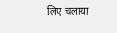लिए चलाया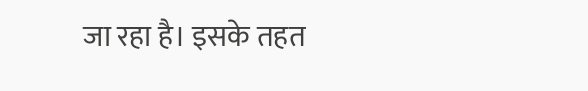जा रहा है। इसके तहत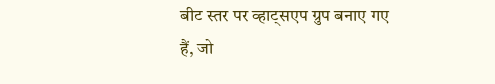बीट स्तर पर व्हाट्सएप ग्रुप बनाए गए हैं, जो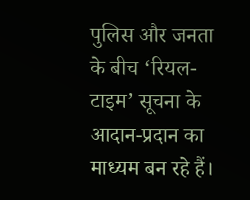पुलिस और जनता के बीच ‘रियल-टाइम’ सूचना के आदान-प्रदान का माध्यम बन रहे हैं।